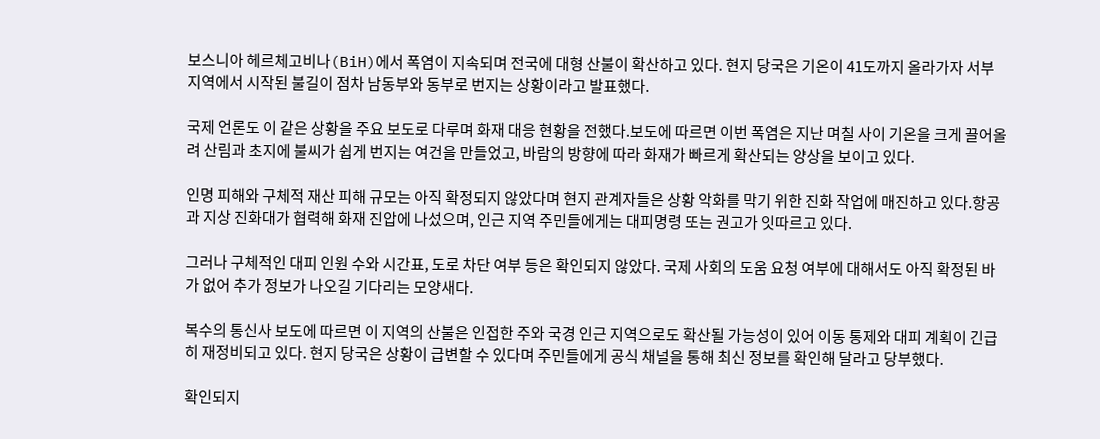보스니아 헤르체고비나(BiH)에서 폭염이 지속되며 전국에 대형 산불이 확산하고 있다. 현지 당국은 기온이 41도까지 올라가자 서부 지역에서 시작된 불길이 점차 남동부와 동부로 번지는 상황이라고 발표했다.

국제 언론도 이 같은 상황을 주요 보도로 다루며 화재 대응 현황을 전했다.보도에 따르면 이번 폭염은 지난 며칠 사이 기온을 크게 끌어올려 산림과 초지에 불씨가 쉽게 번지는 여건을 만들었고, 바람의 방향에 따라 화재가 빠르게 확산되는 양상을 보이고 있다.

인명 피해와 구체적 재산 피해 규모는 아직 확정되지 않았다며 현지 관계자들은 상황 악화를 막기 위한 진화 작업에 매진하고 있다.항공과 지상 진화대가 협력해 화재 진압에 나섰으며, 인근 지역 주민들에게는 대피명령 또는 권고가 잇따르고 있다.

그러나 구체적인 대피 인원 수와 시간표, 도로 차단 여부 등은 확인되지 않았다. 국제 사회의 도움 요청 여부에 대해서도 아직 확정된 바가 없어 추가 정보가 나오길 기다리는 모양새다.

복수의 통신사 보도에 따르면 이 지역의 산불은 인접한 주와 국경 인근 지역으로도 확산될 가능성이 있어 이동 통제와 대피 계획이 긴급히 재정비되고 있다. 현지 당국은 상황이 급변할 수 있다며 주민들에게 공식 채널을 통해 최신 정보를 확인해 달라고 당부했다.

확인되지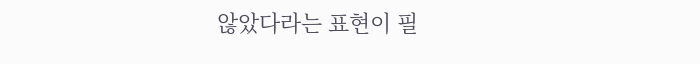않았다라는 표현이 필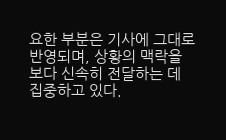요한 부분은 기사에 그대로 반영되며, 상황의 맥락을 보다 신속히 전달하는 데 집중하고 있다.